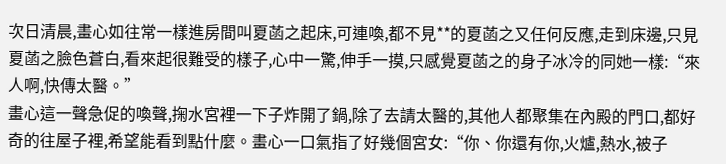次日清晨,畫心如往常一樣進房間叫夏菡之起床,可連喚,都不見**的夏菡之又任何反應,走到床邊,只見夏菡之臉色蒼白,看來起很難受的樣子,心中一驚,伸手一摸,只感覺夏菡之的身子冰冷的同她一樣:“來人啊,快傳太醫。”
畫心這一聲急促的喚聲,掬水宮裡一下子炸開了鍋,除了去請太醫的,其他人都聚集在內殿的門口,都好奇的往屋子裡,希望能看到點什麼。畫心一口氣指了好幾個宮女:“你、你還有你,火爐,熱水,被子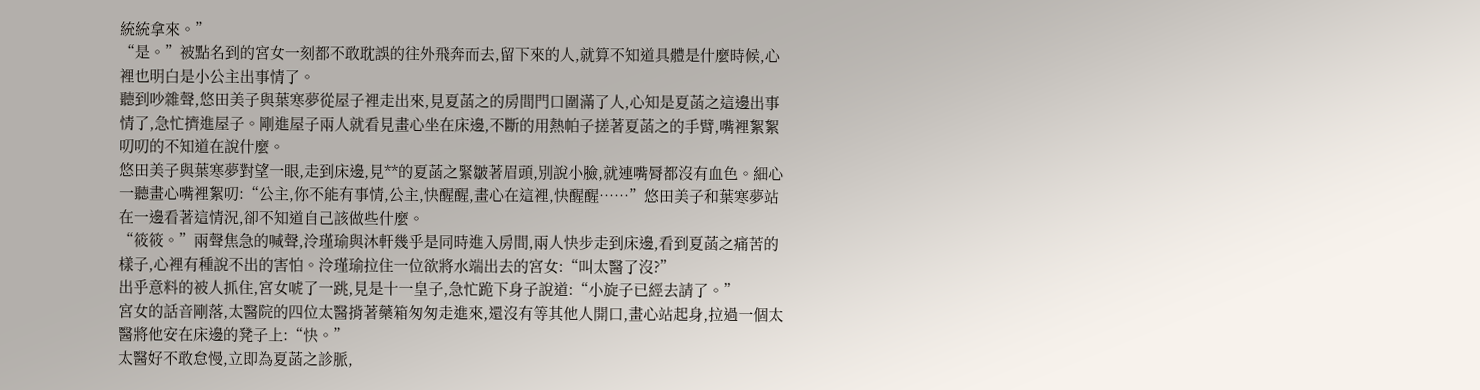統統拿來。”
“是。”被點名到的宮女一刻都不敢耽誤的往外飛奔而去,留下來的人,就算不知道具體是什麼時候,心裡也明白是小公主出事情了。
聽到吵雜聲,悠田美子與葉寒夢從屋子裡走出來,見夏菡之的房間門口圍滿了人,心知是夏菡之這邊出事情了,急忙擠進屋子。剛進屋子兩人就看見畫心坐在床邊,不斷的用熱帕子搓著夏菡之的手臂,嘴裡絮絮叨叨的不知道在說什麼。
悠田美子與葉寒夢對望一眼,走到床邊,見**的夏菡之緊皺著眉頭,別說小臉,就連嘴脣都沒有血色。細心一聽畫心嘴裡絮叨:“公主,你不能有事情,公主,快醒醒,畫心在這裡,快醒醒……”悠田美子和葉寒夢站在一邊看著這情況,卻不知道自己該做些什麼。
“筱筱。”兩聲焦急的喊聲,泠瑾瑜與沐軒幾乎是同時進入房間,兩人快步走到床邊,看到夏菡之痛苦的樣子,心裡有種說不出的害怕。泠瑾瑜拉住一位欲將水端出去的宮女:“叫太醫了沒?”
出乎意料的被人抓住,宮女唬了一跳,見是十一皇子,急忙跪下身子說道:“小旋子已經去請了。”
宮女的話音剛落,太醫院的四位太醫揹著藥箱匆匆走進來,還沒有等其他人開口,畫心站起身,拉過一個太醫將他安在床邊的凳子上:“快。”
太醫好不敢怠慢,立即為夏菡之診脈,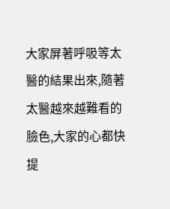大家屏著呼吸等太醫的結果出來,隨著太醫越來越難看的臉色,大家的心都快提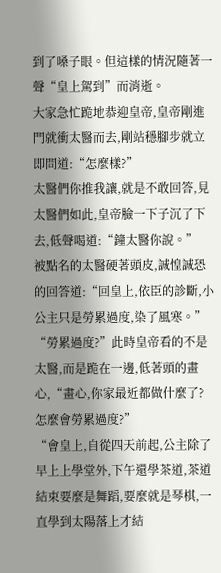到了嗓子眼。但這樣的情況隨著一聲“皇上駕到”而消逝。
大家急忙跪地恭迎皇帝,皇帝剛進門就衝太醫而去,剛站穩腳步就立即問道:“怎麼樣?”
太醫們你推我讓,就是不敢回答,見太醫們如此,皇帝臉一下子沉了下去,低聲喝道:“鐘太醫你說。”
被點名的太醫硬著頭皮,誠惶誠恐的回答道:“回皇上,依臣的診斷,小公主只是勞累過度,染了風寒。”
“勞累過度?”此時皇帝看的不是太醫,而是跪在一邊,低著頭的畫心,“畫心,你家最近都做什麼了?怎麼會勞累過度?”
“會皇上,自從四天前起,公主除了早上上學堂外,下午還學茶道,茶道結束要麼是舞蹈,要麼就是琴棋,一直學到太陽落上才結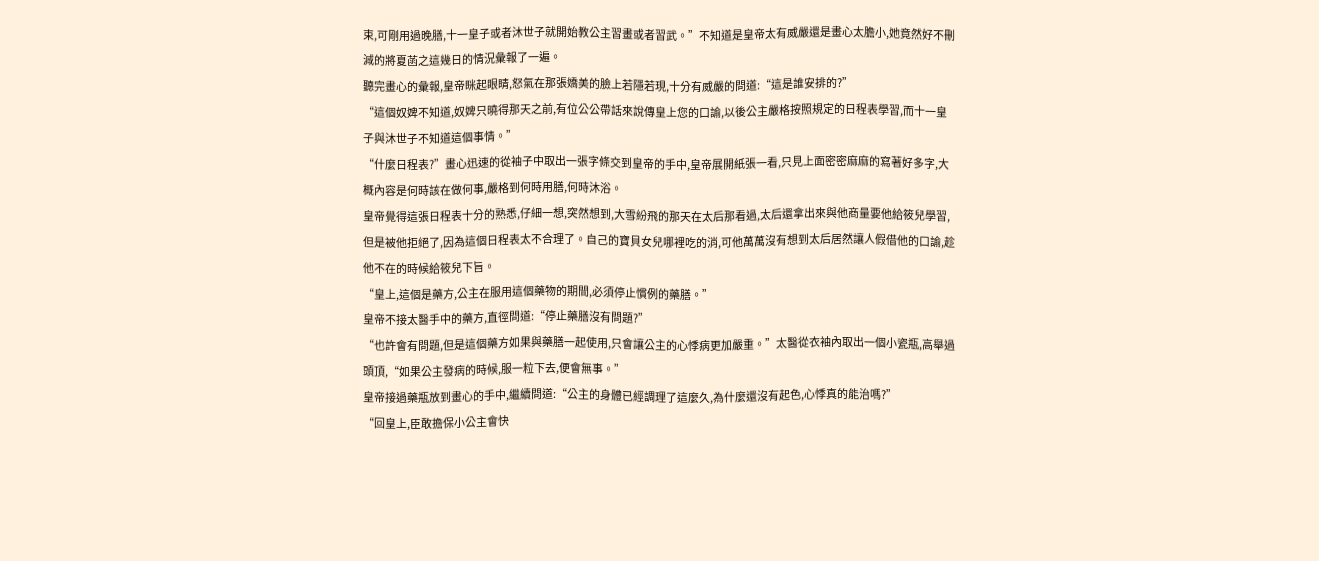束,可剛用過晚膳,十一皇子或者沐世子就開始教公主習畫或者習武。”不知道是皇帝太有威嚴還是畫心太膽小,她竟然好不刪減的將夏菡之這幾日的情況彙報了一遍。
聽完畫心的彙報,皇帝眯起眼睛,怒氣在那張嬌美的臉上若隱若現,十分有威嚴的問道:“這是誰安排的?”
“這個奴婢不知道,奴婢只曉得那天之前,有位公公帶話來說傳皇上您的口諭,以後公主嚴格按照規定的日程表學習,而十一皇子與沐世子不知道這個事情。”
“什麼日程表?”畫心迅速的從袖子中取出一張字條交到皇帝的手中,皇帝展開紙張一看,只見上面密密麻麻的寫著好多字,大概內容是何時該在做何事,嚴格到何時用膳,何時沐浴。
皇帝覺得這張日程表十分的熟悉,仔細一想,突然想到,大雪紛飛的那天在太后那看過,太后還拿出來與他商量要他給筱兒學習,但是被他拒絕了,因為這個日程表太不合理了。自己的寶貝女兒哪裡吃的消,可他萬萬沒有想到太后居然讓人假借他的口諭,趁他不在的時候給筱兒下旨。
“皇上,這個是藥方,公主在服用這個藥物的期間,必須停止慣例的藥膳。”
皇帝不接太醫手中的藥方,直徑問道:“停止藥膳沒有問題?”
“也許會有問題,但是這個藥方如果與藥膳一起使用,只會讓公主的心悸病更加嚴重。”太醫從衣袖內取出一個小瓷瓶,高舉過頭頂,“如果公主發病的時候,服一粒下去,便會無事。”
皇帝接過藥瓶放到畫心的手中,繼續問道:“公主的身體已經調理了這麼久,為什麼還沒有起色,心悸真的能治嗎?”
“回皇上,臣敢擔保小公主會快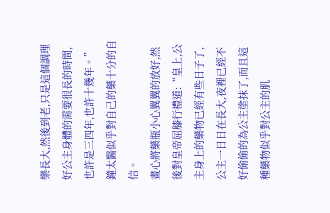樂長大,然後到老,只是這個調理好公主身體的需要很長的時間,也許是三四年,也許十幾年。”鐘太醫似乎對自己的藥十分的自信。
畫心將藥瓶小心翼翼的放好,然後對皇帝屈膝行禮道:“皇上,公主身上的藥物已經有些日子了,公主一日日在長大,夜裡已經不好偷偷的為公主塗抹了,而且這種藥物似乎對公主的肌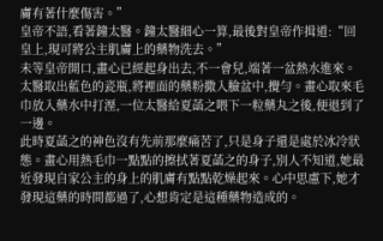膚有著什麼傷害。”
皇帝不語,看著鐘太醫。鐘太醫細心一算,最後對皇帝作揖道:“回皇上,現可將公主肌膚上的藥物洗去。”
未等皇帝開口,畫心已經起身出去,不一會兒,端著一盆熱水進來。太醫取出藍色的瓷瓶,將裡面的藥粉撒入臉盆中,攪勻。畫心取來毛巾放入藥水中打溼,一位太醫給夏菡之喂下一粒藥丸之後,便退到了一邊。
此時夏菡之的神色沒有先前那麼痛苦了,只是身子還是處於冰冷狀態。畫心用熱毛巾一點點的擦拭著夏菡之的身子,別人不知道,她最近發現自家公主的身上的肌膚有點點乾燥起來。心中思慮下,她才發現這藥的時間都過了,心想肯定是這種藥物造成的。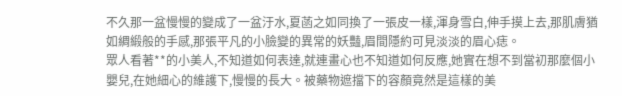不久那一盆慢慢的變成了一盆汙水,夏菡之如同換了一張皮一樣,渾身雪白,伸手摸上去,那肌膚猶如綢緞般的手感,那張平凡的小臉變的異常的妖豔,眉間隱約可見淡淡的眉心痣。
眾人看著**的小美人,不知道如何表達,就連畫心也不知道如何反應,她實在想不到當初那麼個小嬰兒,在她細心的維護下,慢慢的長大。被藥物遮擋下的容顏竟然是這樣的美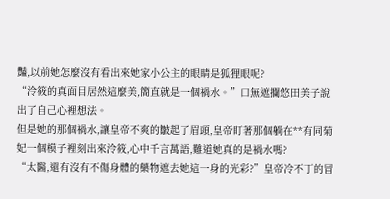豔,以前她怎麼沒有看出來她家小公主的眼睛是狐狸眼呢?
“泠筱的真面目居然這麼美,簡直就是一個禍水。”口無遮攔悠田美子說出了自己心裡想法。
但是她的那個禍水,讓皇帝不爽的皺起了眉頭,皇帝盯著那個躺在**有同菊妃一個模子裡刻出來泠筱,心中千言萬語,難道她真的是禍水嗎?
“太醫,還有沒有不傷身體的藥物遮去她這一身的光彩?”皇帝冷不丁的冒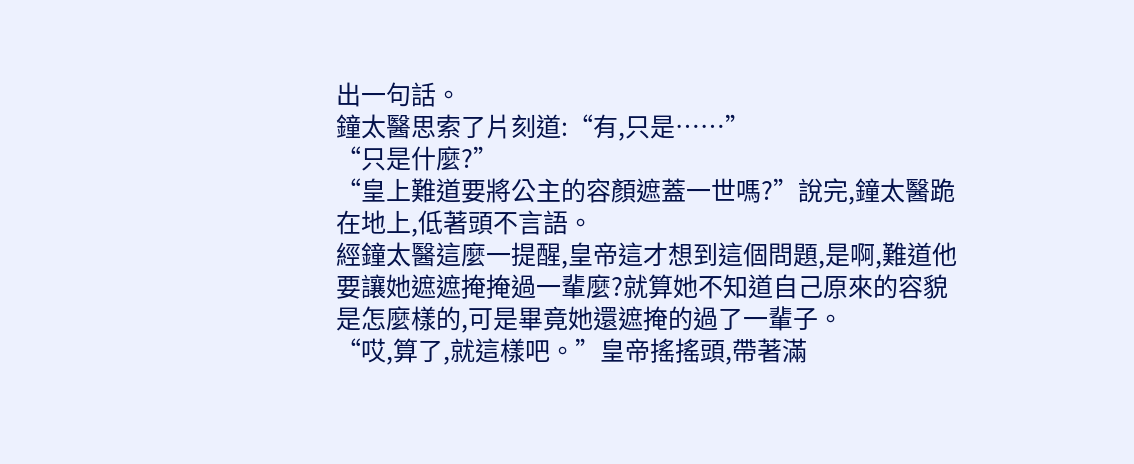出一句話。
鐘太醫思索了片刻道:“有,只是……”
“只是什麼?”
“皇上難道要將公主的容顏遮蓋一世嗎?”說完,鐘太醫跪在地上,低著頭不言語。
經鐘太醫這麼一提醒,皇帝這才想到這個問題,是啊,難道他要讓她遮遮掩掩過一輩麼?就算她不知道自己原來的容貌是怎麼樣的,可是畢竟她還遮掩的過了一輩子。
“哎,算了,就這樣吧。”皇帝搖搖頭,帶著滿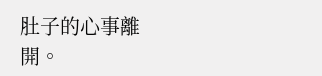肚子的心事離開。